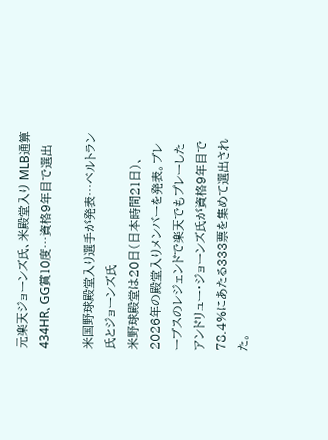元楽天ジョーンズ氏、米殿堂入り MLB通算434HR、GG賞10度…資格9年目で選出

米国野球殿堂入り選手が発表…ベルトラン氏とジョーンズ氏
米野球殿堂は20日(日本時間21日)、2026年の殿堂入りメンバーを発表。ブレーブスのレジェンドで楽天でもプレーしたアンドリュー・ジョーンズ氏が資格9年目で78.4%にあたる333票を集めて選出された。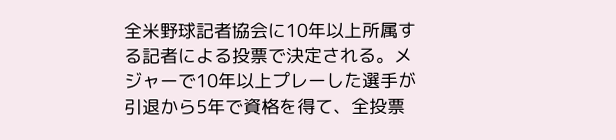全米野球記者協会に10年以上所属する記者による投票で決定される。メジャーで10年以上プレーした選手が引退から5年で資格を得て、全投票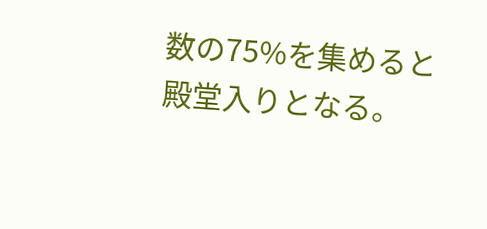数の75%を集めると殿堂入りとなる。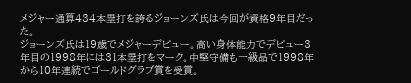メジャー通算434本塁打を誇るジョーンズ氏は今回が資格9年目だった。
ジョーンズ氏は19歳でメジャーデビュー。高い身体能力でデビュー3年目の1998年には31本塁打をマーク。中堅守備も一級品で1998年から10年連続でゴールドグラブ賞を受賞。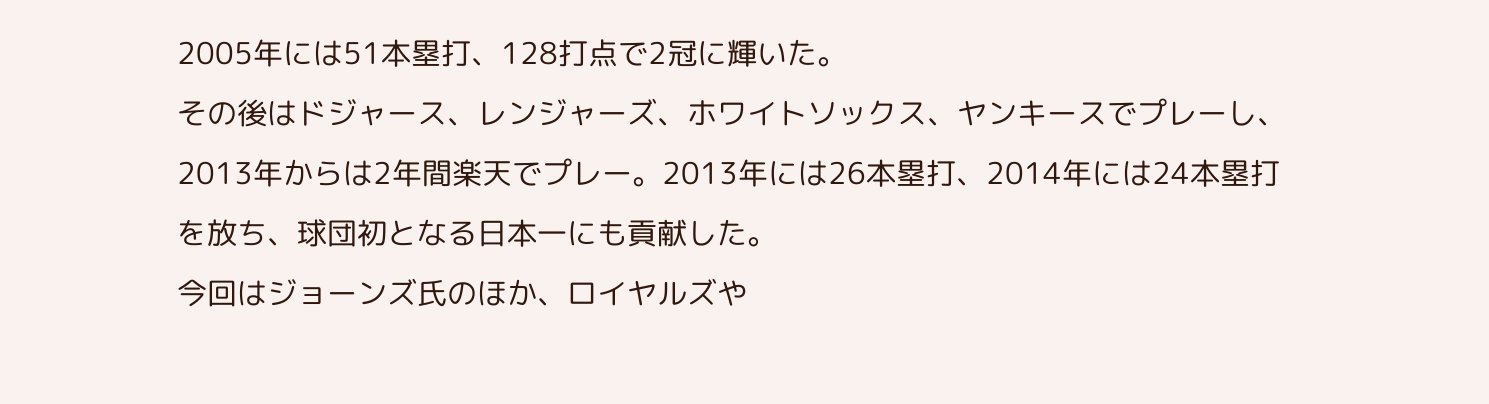2005年には51本塁打、128打点で2冠に輝いた。
その後はドジャース、レンジャーズ、ホワイトソックス、ヤンキースでプレーし、2013年からは2年間楽天でプレー。2013年には26本塁打、2014年には24本塁打を放ち、球団初となる日本一にも貢献した。
今回はジョーンズ氏のほか、ロイヤルズや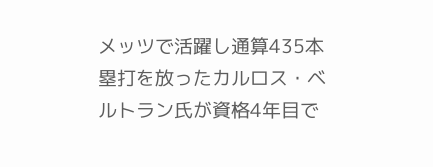メッツで活躍し通算435本塁打を放ったカルロス・ベルトラン氏が資格4年目で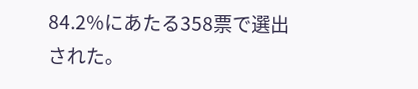84.2%にあたる358票で選出された。